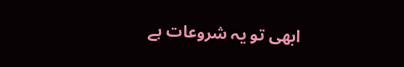ابھی تو یہ شروعات ہے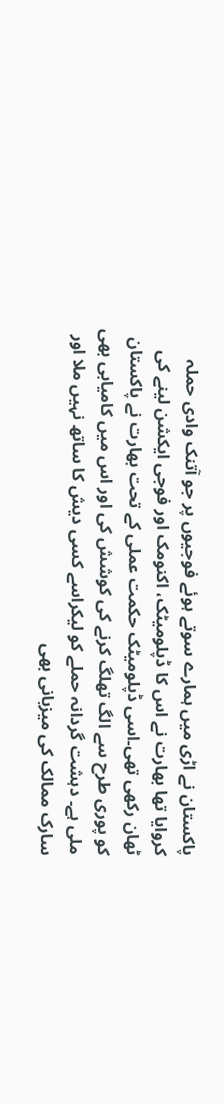پاکستان نے اڑی میں ہمارے سوتے ہوئے فوجیوں پر جو آتنک وادی حملہ کروایا تھا بھارت نے اس کا ڈپلومیٹک، اکنومک اور فوجی ایکشن لینے کی ٹھان رکھی تھی۔اسی ڈپلومیٹک حکمت عملی کے تحت بھارت نے پاکستان کو پوری طرح سے الگ تھلگ کرنے کی کوشش کی اور اس میں کامیابی بھی ملی ہے۔ دہشت گردانہ حملے کو لیکراسے کسی دیش کا ساتھ نہیں ملا اور سارک ممالک کی میزبانی بھی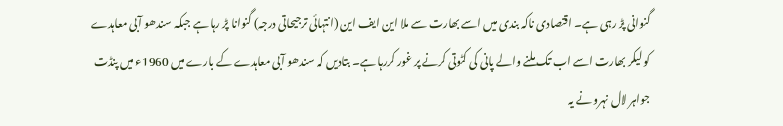گنوانی پڑ رہی ہے۔ اقتصادی ناکہ بندی میں اسے بھارت سے ملا این ایف این (انتہائی ترجیحاتی درجہ) گنوانا پڑ رہا ہے جبکہ سندھو آبی معاہدے کو لیکر بھارت اسے اب تک ملنے والے پانی کی کٹوتی کرنے پر غور کررہا ہے۔ بتادیں کہ سندھو آبی معاہدے کے بارے میں 1960ء میں پنڈت جواہر لال نہرو نے یہ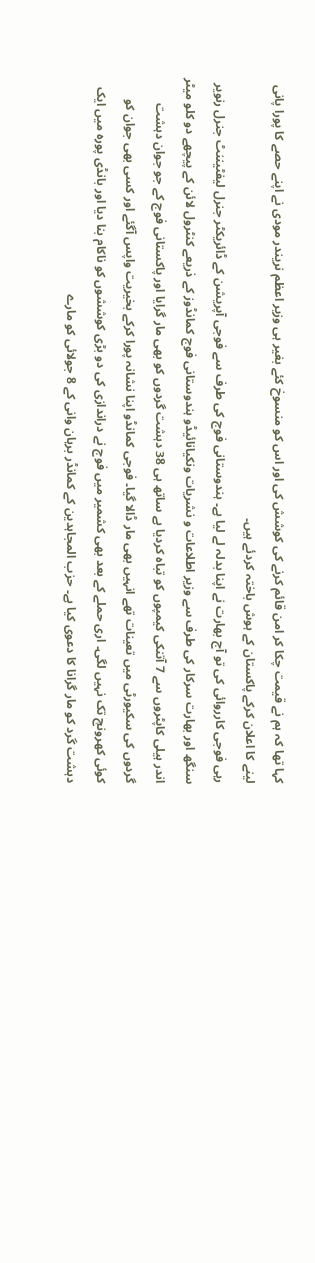کہا تھا کہ ہم نے قیمت چکا کر امن قائم کرنے کی کوشش کی اور اس کو منسوخ کئے بغیر ہی وزیر اعظم نریندر مودی نے اپنے حصے کا پورا پانی لینے کا اعلان کرکے پاکستان کے ہوش باختہ کردئے ہیں۔
رہی فوجی کارروائی کی تو آج بھارت نے اپنا بدلہ لے لیا ہے۔ ہندوستانی فوج کی طرف سے فوجی آپریشن کے ڈائریکٹر جنرل لیفٹیننٹ جنرل رنویر سنگھ اور بھارت سرکار کی طرف سے وزیر اطلاعات و نشریات ونکیانائیڈو ہندوستانی فوج کمانڈوز کے ذریعے کنٹرول لائن کے پیچھے دو کلو میٹر اندر ہیلی کاپٹروں سے 7 آتنکی کیمپوں کو تباہ کردیا ہے ساتھ ہی 38 دہشت گردوں کو بھی مار گرایا اور پاکستانی فوج کے جو جوان دہشت گردوں کی سکیورٹی میں تعینات تھے انہیں بھی مار ڈالا گیا۔ فوجی کمانڈو اپنا نشانہ پورا کرکے بخیریت واپس آگئے اور کسی بھی جوان کو کوئی کھرونچ تک نہیں لگی۔ اری حملے کے بعد بھی کشمیر میں فوج نے دراندازی کی دو بڑی کوششوں کو ناکام بنا دیا اور بانڈی پورہ میں ایک دہشت گرد کو مار گرانا کا دعوی کیا ہے۔ حزب المجاہدین کے کمانڈر برہان وانی کے 8 جولائی کو مارے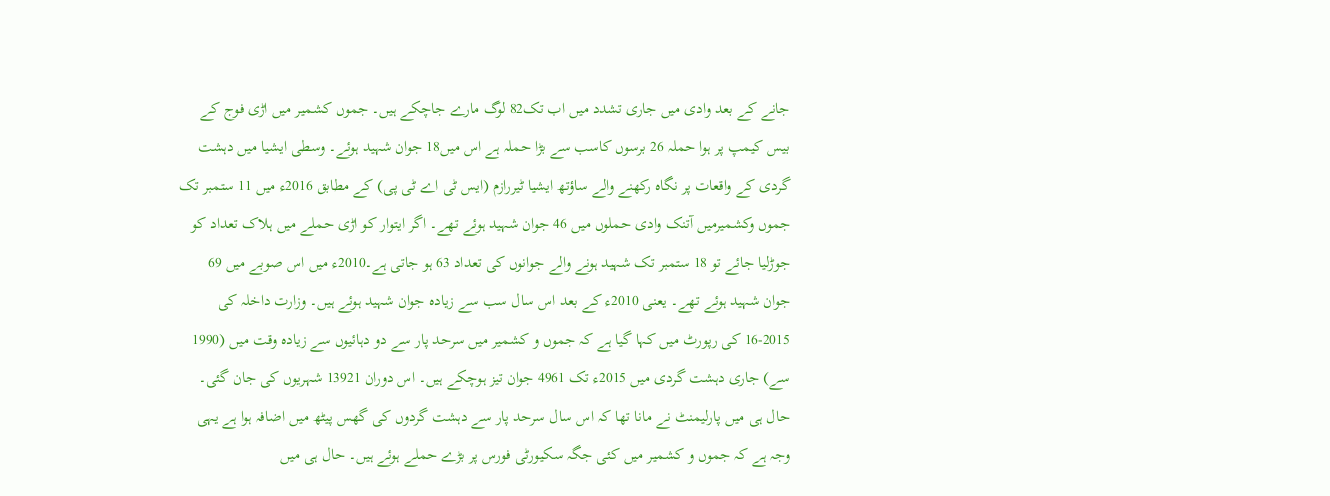جانے کے بعد وادی میں جاری تشدد میں اب تک82 لوگ مارے جاچکے ہیں۔ جموں کشمیر میں اڑی فوج کے بیس کیمپ پر ہوا حملہ 26 برسوں کاسب سے بڑا حملہ ہے اس میں18 جوان شہید ہوئے۔ وسطی ایشیا میں دہشت گردی کے واقعات پر نگاہ رکھنے والے ساؤتھ ایشیا ٹیررازم (ایس ٹی اے ٹی پی) کے مطابق 2016ء میں 11 ستمبر تک جموں وکشمیرمیں آتنک وادی حملوں میں 46 جوان شہید ہوئے تھے۔ اگر ایتوار کو اڑی حملے میں ہلاک تعداد کو جوڑلیا جائے تو 18 ستمبر تک شہید ہونے والے جوانوں کی تعداد 63 ہو جاتی ہے۔2010ء میں اس صوبے میں 69 جوان شہید ہوئے تھے۔ یعنی 2010ء کے بعد اس سال سب سے زیادہ جوان شہید ہوئے ہیں۔ وزارت داخلہ کی 2015-16 کی رپورٹ میں کہا گیا ہے کہ جموں و کشمیر میں سرحد پار سے دو دہائیوں سے زیادہ وقت میں (1990 سے) جاری دہشت گردی میں 2015ء تک 4961 جوان تیز ہوچکے ہیں۔ اس دوران 13921 شہریوں کی جان گئی۔ حال ہی میں پارلیمنٹ نے مانا تھا کہ اس سال سرحد پار سے دہشت گردوں کی گھس پیٹھ میں اضافہ ہوا ہے یہی وجہ ہے کہ جموں و کشمیر میں کئی جگہ سکیورٹی فورس پر بڑے حملے ہوئے ہیں۔ حال ہی میں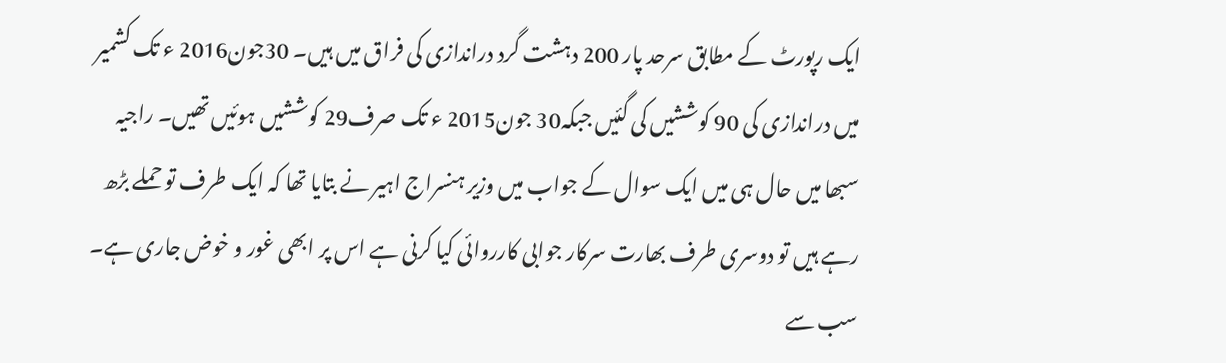ایک رپورٹ کے مطابق سرحد پار 200 دہشت گرد دراندازی کی فراق میں ہیں۔ 30جون2016 ء تک کشمیر میں دراندازی کی 90 کوششیں کی گئیں جبکہ30 جون2015 ء تک صرف29 کوششیں ہوئیں تھیں۔ راجیہ سبھا میں حال ہی میں ایک سوال کے جواب میں وزیر ہنسراج اہیر نے بتایا تھا کہ ایک طرف تو حملے بڑھ رہے ہیں تو دوسری طرف بھارت سرکار جوابی کارروائی کیا کرنی ہے اس پر ابھی غور و خوض جاری ہے۔ سب سے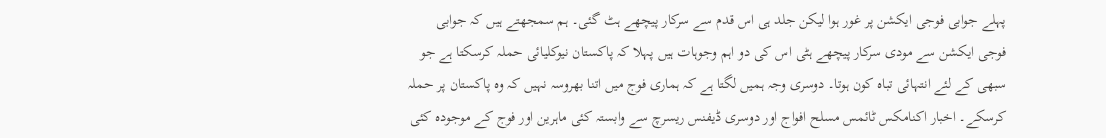پہلے جوابی فوجی ایکشن پر غور ہوا لیکن جلد ہی اس قدم سے سرکار پیچھے ہٹ گئی۔ ہم سمجھتے ہیں کہ جوابی فوجی ایکشن سے مودی سرکار پیچھے ہٹی اس کی دو اہم وجوہات ہیں پہلا کہ پاکستان نیوکلیائی حملہ کرسکتا ہے جو سبھی کے لئے انتہائی تباہ کون ہوتا۔ دوسری وجہ ہمیں لگتا ہے کہ ہماری فوج میں اتنا بھروسہ نہیں کہ وہ پاکستان پر حملہ کرسکے۔ اخبار اکنامکس ٹائمس مسلح افواج اور دوسری ڈیفنس ریسرچ سے وابستہ کئی ماہرین اور فوج کے موجودہ کئی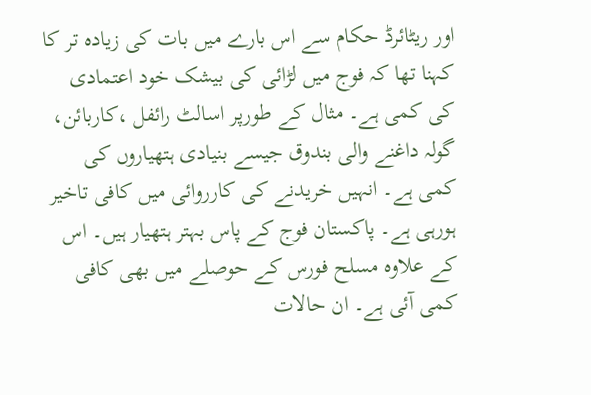اور ریٹائرڈ حکام سے اس بارے میں بات کی زیادہ تر کا کہنا تھا کہ فوج میں لڑائی کی بیشک خود اعتمادی کی کمی ہے۔ مثال کے طورپر اسالٹ رائفل ،کاربائن، گولہ داغنے والی بندوق جیسے بنیادی ہتھیاروں کی کمی ہے۔ انہیں خریدنے کی کارروائی میں کافی تاخیر ہورہی ہے۔ پاکستان فوج کے پاس بہتر ہتھیار ہیں۔ اس کے علاوہ مسلح فورس کے حوصلے میں بھی کافی کمی آئی ہے۔ ان حالات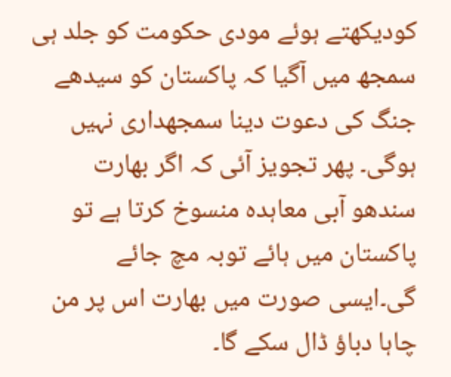کودیکھتے ہوئے مودی حکومت کو جلد ہی سمجھ میں آگیا کہ پاکستان کو سیدھے جنگ کی دعوت دینا سمجھداری نہیں ہوگی۔ پھر تجویز آئی کہ اگر بھارت سندھو آبی معاہدہ منسوخ کرتا ہے تو پاکستان میں ہائے توبہ مچ جائے گی۔ایسی صورت میں بھارت اس پر من چاہا دباؤ ڈال سکے گا۔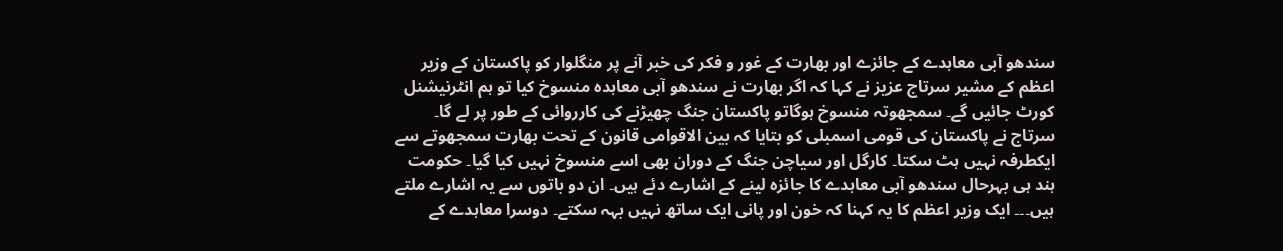سندھو آبی معاہدے کے جائزے اور بھارت کے غور و فکر کی خبر آنے پر منگلوار کو پاکستان کے وزیر اعظم کے مشیر سرتاج عزیز نے کہا کہ اگر بھارت نے سندھو آبی معاہدہ منسوخ کیا تو ہم انٹرنیشنل کورٹ جائیں گے۔ سمجھوتہ منسوخ ہوگاتو پاکستان جنگ چھیڑنے کی کارروائی کے طور پر لے گا۔ سرتاج نے پاکستان کی قومی اسمبلی کو بتایا کہ بین الاقوامی قانون کے تحت بھارت سمجھوتے سے ایکطرفہ نہیں ہٹ سکتا۔ کارگل اور سیاچن جنگ کے دوران بھی اسے منسوخ نہیں کیا گیا۔ حکومت ہند ہی بہرحال سندھو آبی معاہدے کا جائزہ لینے کے اشارے دئے ہیں۔ ان دو باتوں سے یہ اشارے ملتے ہیں۔۔۔ ایک وزیر اعظم کا یہ کہنا کہ خون اور پانی ایک ساتھ نہیں بہہ سکتے۔ دوسرا معاہدے کے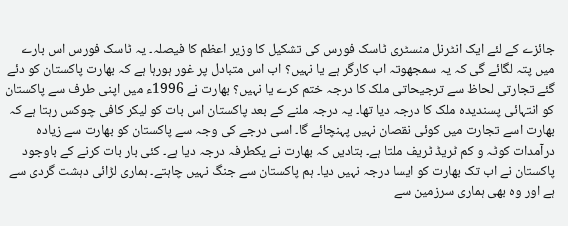جائزے کے لئے ایک انٹرنل منسٹری ٹاسک فورس کی تشکیل کا وزیر اعظم کا فیصلہ۔ یہ ٹاسک فورس اس بارے میں پتہ لگائے گی کہ یہ سمجھوتہ اب کارگر ہے یا نہیں؟ اب اس متبادل پر غور ہورہا ہے کہ بھارت پاکستان کو دئے گئے تجارتی لحاظ سے ترجیحاتی ملک کا درجہ ختم کرے یا نہیں؟ بھارت نے 1996ء میں اپنی طرف سے پاکستان کو انتہائی پسندیدہ ملک کا درجہ دیا تھا۔ یہ درجہ ملنے کے بعد پاکستان اس بات کو لیکر کافی چوکس رہتا ہے کہ بھارت اسے تجارت میں کوئی نقصان نہیں پہنچائے گا۔ اسی درجے کی وجہ سے پاکستان کو بھارت سے زیادہ درآمدات کوٹہ و کم ٹریڈ ٹریف ملتا ہے۔ بتادیں کہ بھارت نے یکطرفہ درجہ دیا ہے۔ کئی بار بات کرنے کے باوجود پاکستان نے اب تک بھارت کو ایسا درجہ نہیں دیا۔ ہم پاکستان سے جنگ نہیں چاہتے۔ ہماری لڑائی دہشت گردی سے ہے اور وہ بھی ہماری سرزمین سے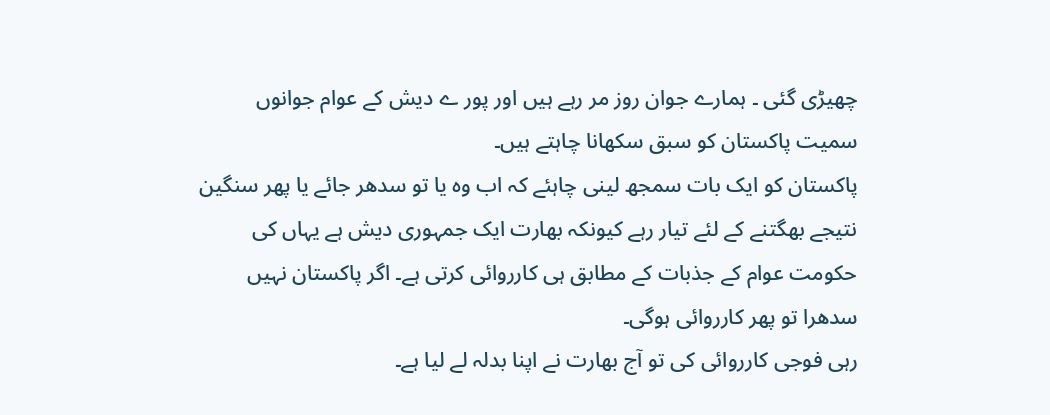چھیڑی گئی ۔ ہمارے جوان روز مر رہے ہیں اور پور ے دیش کے عوام جوانوں سمیت پاکستان کو سبق سکھانا چاہتے ہیں۔
پاکستان کو ایک بات سمجھ لینی چاہئے کہ اب وہ یا تو سدھر جائے یا پھر سنگین نتیجے بھگتنے کے لئے تیار رہے کیونکہ بھارت ایک جمہوری دیش ہے یہاں کی حکومت عوام کے جذبات کے مطابق ہی کارروائی کرتی ہے۔ اگر پاکستان نہیں سدھرا تو پھر کارروائی ہوگی۔
رہی فوجی کارروائی کی تو آج بھارت نے اپنا بدلہ لے لیا ہے۔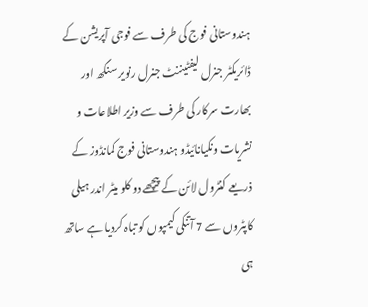ہندوستانی فوج کی طرف سے فوجی آپریشن کے ڈائریکٹر جنرل لیفٹیننٹ جنرل رنویر سنگھ اور بھارت سرکار کی طرف سے وزیر اطلاعات و نشریات ونکیانائیڈو ہندوستانی فوج کمانڈوز کے ذریعے کنٹرول لائن کے پیچھے دو کلو میٹر اندر ہیلی کاپٹروں سے 7 آتنکی کیمپوں کو تباہ کردیا ہے ساتھ ہی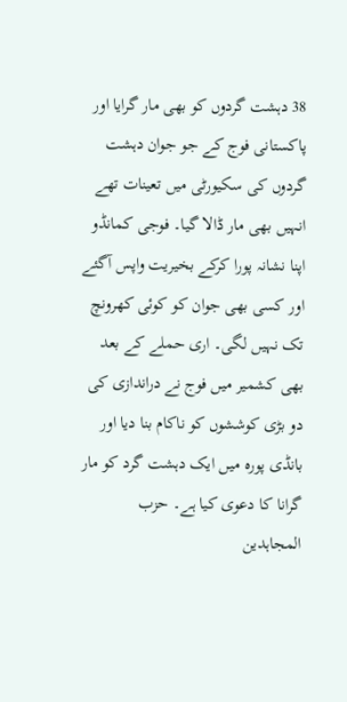38 دہشت گردوں کو بھی مار گرایا اور پاکستانی فوج کے جو جوان دہشت گردوں کی سکیورٹی میں تعینات تھے انہیں بھی مار ڈالا گیا۔ فوجی کمانڈو اپنا نشانہ پورا کرکے بخیریت واپس آگئے اور کسی بھی جوان کو کوئی کھرونچ تک نہیں لگی۔ اری حملے کے بعد بھی کشمیر میں فوج نے دراندازی کی دو بڑی کوششوں کو ناکام بنا دیا اور بانڈی پورہ میں ایک دہشت گرد کو مار گرانا کا دعوی کیا ہے۔ حزب المجاہدین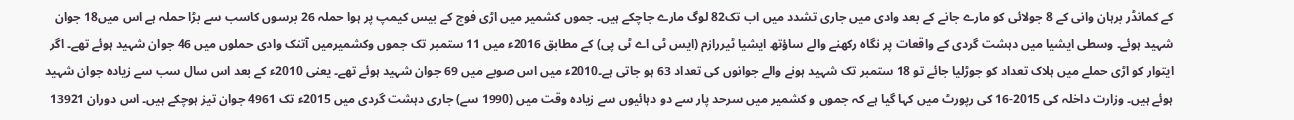کے کمانڈر برہان وانی کے 8 جولائی کو مارے جانے کے بعد وادی میں جاری تشدد میں اب تک82 لوگ مارے جاچکے ہیں۔ جموں کشمیر میں اڑی فوج کے بیس کیمپ پر ہوا حملہ 26 برسوں کاسب سے بڑا حملہ ہے اس میں18 جوان شہید ہوئے۔ وسطی ایشیا میں دہشت گردی کے واقعات پر نگاہ رکھنے والے ساؤتھ ایشیا ٹیررازم (ایس ٹی اے ٹی پی) کے مطابق 2016ء میں 11 ستمبر تک جموں وکشمیرمیں آتنک وادی حملوں میں 46 جوان شہید ہوئے تھے۔ اگر ایتوار کو اڑی حملے میں ہلاک تعداد کو جوڑلیا جائے تو 18 ستمبر تک شہید ہونے والے جوانوں کی تعداد 63 ہو جاتی ہے۔2010ء میں اس صوبے میں 69 جوان شہید ہوئے تھے۔ یعنی 2010ء کے بعد اس سال سب سے زیادہ جوان شہید ہوئے ہیں۔ وزارت داخلہ کی 2015-16 کی رپورٹ میں کہا گیا ہے کہ جموں و کشمیر میں سرحد پار سے دو دہائیوں سے زیادہ وقت میں (1990 سے) جاری دہشت گردی میں 2015ء تک 4961 جوان تیز ہوچکے ہیں۔ اس دوران 13921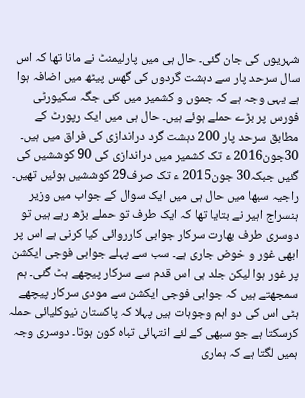شہریوں کی جان گئی۔ حال ہی میں پارلیمنٹ نے مانا تھا کہ اس سال سرحد پار سے دہشت گردوں کی گھس پیٹھ میں اضافہ ہوا ہے یہی وجہ ہے کہ جموں و کشمیر میں کئی جگہ سکیورٹی فورس پر بڑے حملے ہوئے ہیں۔ حال ہی میں ایک رپورٹ کے مطابق سرحد پار 200 دہشت گرد دراندازی کی فراق میں ہیں۔ 30جون2016 ء تک کشمیر میں دراندازی کی 90 کوششیں کی گئیں جبکہ30 جون2015 ء تک صرف29 کوششیں ہوئیں تھیں۔ راجیہ سبھا میں حال ہی میں ایک سوال کے جواب میں وزیر ہنسراج اہیر نے بتایا تھا کہ ایک طرف تو حملے بڑھ رہے ہیں تو دوسری طرف بھارت سرکار جوابی کارروائی کیا کرنی ہے اس پر ابھی غور و خوض جاری ہے۔ سب سے پہلے جوابی فوجی ایکشن پر غور ہوا لیکن جلد ہی اس قدم سے سرکار پیچھے ہٹ گئی۔ ہم سمجھتے ہیں کہ جوابی فوجی ایکشن سے مودی سرکار پیچھے ہٹی اس کی دو اہم وجوہات ہیں پہلا کہ پاکستان نیوکلیائی حملہ کرسکتا ہے جو سبھی کے لئے انتہائی تباہ کون ہوتا۔ دوسری وجہ ہمیں لگتا ہے کہ ہماری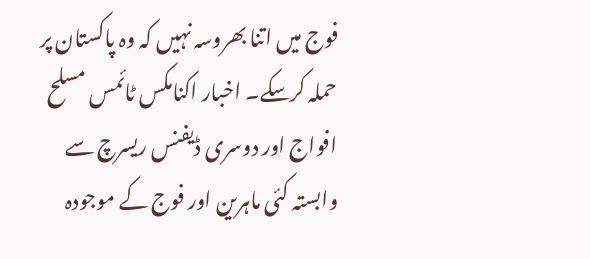فوج میں اتنا بھروسہ نہیں کہ وہ پاکستان پر حملہ کرسکے۔ اخبار اکنامکس ٹائمس مسلح افواج اور دوسری ڈیفنس ریسرچ سے وابستہ کئی ماہرین اور فوج کے موجودہ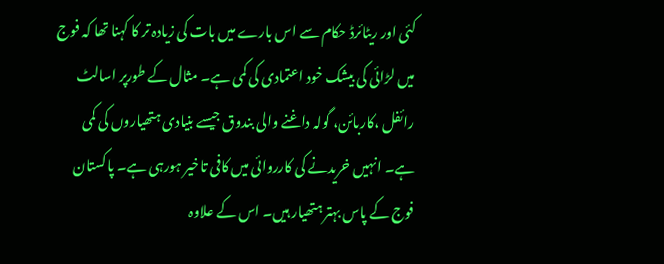کئی اور ریٹائرڈ حکام سے اس بارے میں بات کی زیادہ تر کا کہنا تھا کہ فوج میں لڑائی کی بیشک خود اعتمادی کی کمی ہے۔ مثال کے طورپر اسالٹ رائفل ،کاربائن، گولہ داغنے والی بندوق جیسے بنیادی ہتھیاروں کی کمی ہے۔ انہیں خریدنے کی کارروائی میں کافی تاخیر ہورہی ہے۔ پاکستان فوج کے پاس بہتر ہتھیار ہیں۔ اس کے علاوہ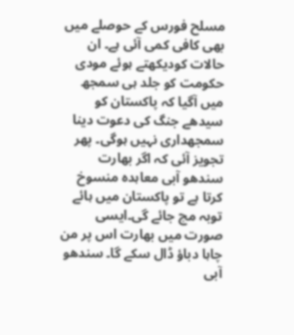مسلح فورس کے حوصلے میں بھی کافی کمی آئی ہے۔ ان حالات کودیکھتے ہوئے مودی حکومت کو جلد ہی سمجھ میں آگیا کہ پاکستان کو سیدھے جنگ کی دعوت دینا سمجھداری نہیں ہوگی۔ پھر تجویز آئی کہ اگر بھارت سندھو آبی معاہدہ منسوخ کرتا ہے تو پاکستان میں ہائے توبہ مچ جائے گی۔ایسی صورت میں بھارت اس پر من چاہا دباؤ ڈال سکے گا۔ سندھو آبی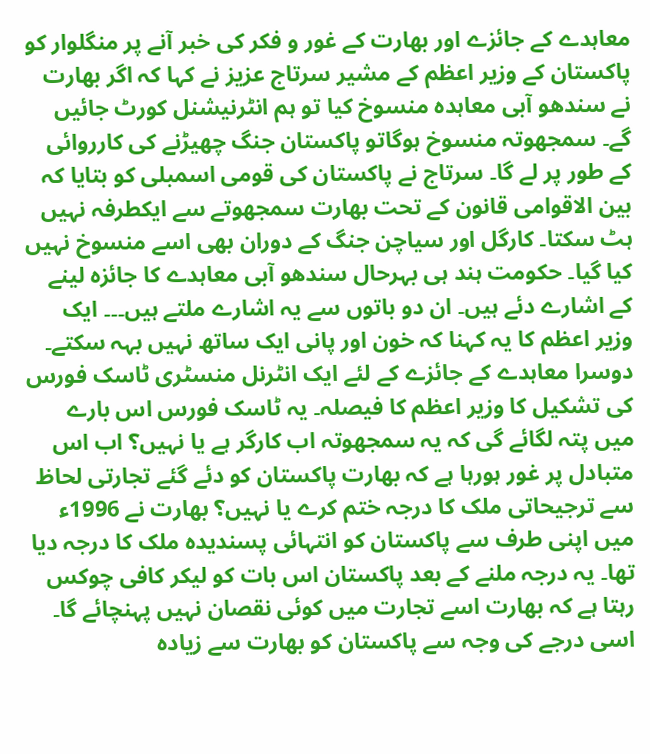معاہدے کے جائزے اور بھارت کے غور و فکر کی خبر آنے پر منگلوار کو پاکستان کے وزیر اعظم کے مشیر سرتاج عزیز نے کہا کہ اگر بھارت نے سندھو آبی معاہدہ منسوخ کیا تو ہم انٹرنیشنل کورٹ جائیں گے۔ سمجھوتہ منسوخ ہوگاتو پاکستان جنگ چھیڑنے کی کارروائی کے طور پر لے گا۔ سرتاج نے پاکستان کی قومی اسمبلی کو بتایا کہ بین الاقوامی قانون کے تحت بھارت سمجھوتے سے ایکطرفہ نہیں ہٹ سکتا۔ کارگل اور سیاچن جنگ کے دوران بھی اسے منسوخ نہیں کیا گیا۔ حکومت ہند ہی بہرحال سندھو آبی معاہدے کا جائزہ لینے کے اشارے دئے ہیں۔ ان دو باتوں سے یہ اشارے ملتے ہیں۔۔۔ ایک وزیر اعظم کا یہ کہنا کہ خون اور پانی ایک ساتھ نہیں بہہ سکتے۔ دوسرا معاہدے کے جائزے کے لئے ایک انٹرنل منسٹری ٹاسک فورس کی تشکیل کا وزیر اعظم کا فیصلہ۔ یہ ٹاسک فورس اس بارے میں پتہ لگائے گی کہ یہ سمجھوتہ اب کارگر ہے یا نہیں؟ اب اس متبادل پر غور ہورہا ہے کہ بھارت پاکستان کو دئے گئے تجارتی لحاظ سے ترجیحاتی ملک کا درجہ ختم کرے یا نہیں؟ بھارت نے 1996ء میں اپنی طرف سے پاکستان کو انتہائی پسندیدہ ملک کا درجہ دیا تھا۔ یہ درجہ ملنے کے بعد پاکستان اس بات کو لیکر کافی چوکس رہتا ہے کہ بھارت اسے تجارت میں کوئی نقصان نہیں پہنچائے گا۔ اسی درجے کی وجہ سے پاکستان کو بھارت سے زیادہ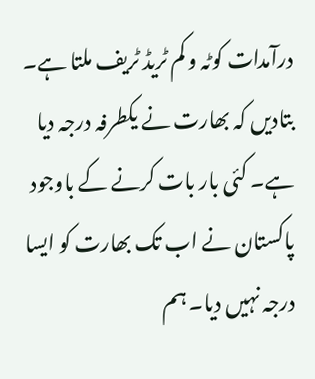درآمدات کوٹہ و کم ٹریڈ ٹریف ملتا ہے۔ بتادیں کہ بھارت نے یکطرفہ درجہ دیا ہے۔ کئی بار بات کرنے کے باوجود پاکستان نے اب تک بھارت کو ایسا درجہ نہیں دیا۔ ہم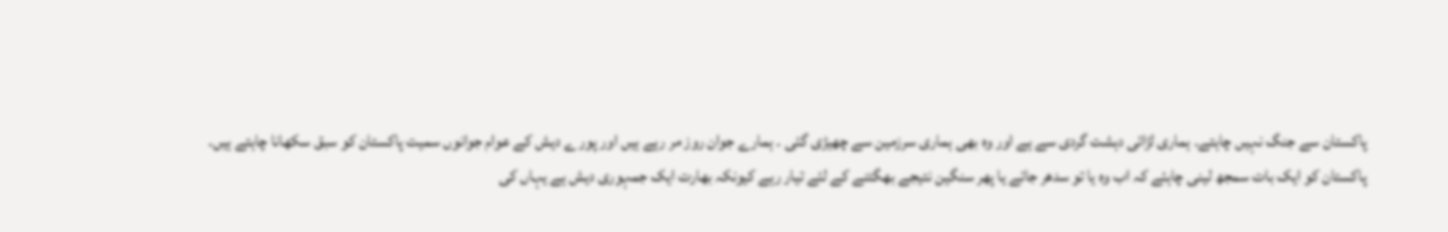پاکستان سے جنگ نہیں چاہتے۔ ہماری لڑائی دہشت گردی سے ہے اور وہ بھی ہماری سرزمین سے چھیڑی گئی ۔ ہمارے جوان روز مر رہے ہیں اور پور ے دیش کے عوام جوانوں سمیت پاکستان کو سبق سکھانا چاہتے ہیں۔
پاکستان کو ایک بات سمجھ لینی چاہئے کہ اب وہ یا تو سدھر جائے یا پھر سنگین نتیجے بھگتنے کے لئے تیار رہے کیونکہ بھارت ایک جمہوری دیش ہے یہاں کی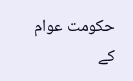حکومت عوام کے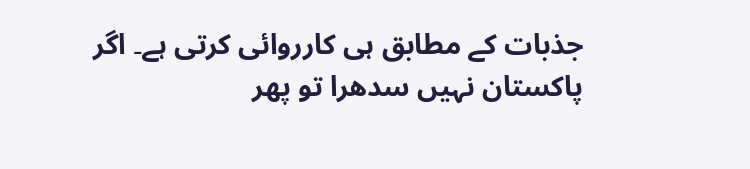جذبات کے مطابق ہی کارروائی کرتی ہے۔ اگر پاکستان نہیں سدھرا تو پھر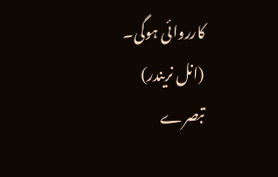کارروائی ہوگی۔
(انل نریندر)
تبصرے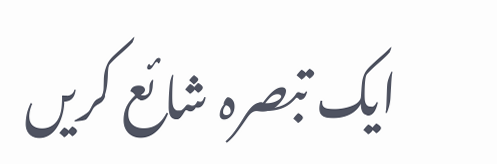ایک تبصرہ شائع کریں